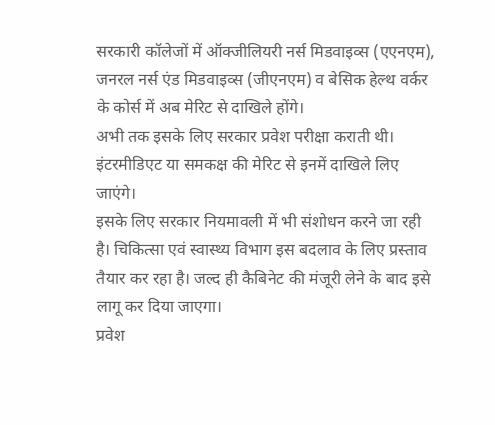सरकारी कॉलेजों में ऑक्जीलियरी नर्स मिडवाइव्स (एएनएम), जनरल नर्स एंड मिडवाइव्स (जीएनएम) व बेसिक हेल्थ वर्कर के कोर्स में अब मेरिट से दाखिले होंगे।
अभी तक इसके लिए सरकार प्रवेश परीक्षा कराती थी। इंटरमीडिएट या समकक्ष की मेरिट से इनमें दाखिले लिए जाएंगे।
इसके लिए सरकार नियमावली में भी संशोधन करने जा रही है। चिकित्सा एवं स्वास्थ्य विभाग इस बदलाव के लिए प्रस्ताव तैयार कर रहा है। जल्द ही कैबिनेट की मंजूरी लेने के बाद इसे लागू कर दिया जाएगा।
प्रवेश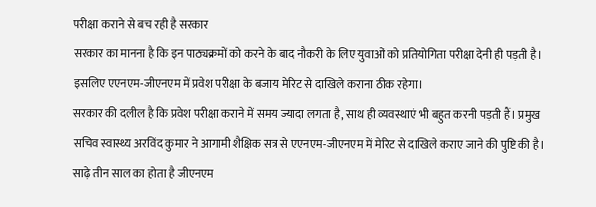परीक्षा कराने से बच रही है सरकार
सरकार का मानना है कि इन पाठ्यक्रमों को करने के बाद नौकरी के लिए युवाओं को प्रतियोगिता परीक्षा देनी ही पड़ती है। इसलिए एएनएम-जीएनएम में प्रवेश परीक्षा के बजाय मेरिट से दाखिले कराना ठीक रहेगा।
सरकार की दलील है कि प्रवेश परीक्षा कराने में समय ज्यादा लगता है, साथ ही व्यवस्थाएं भी बहुत करनी पड़ती हैं। प्रमुख सचिव स्वास्थ्य अरविंद कुमार ने आगामी शैक्षिक सत्र से एएनएम-जीएनएम में मेरिट से दाखिले कराए जाने की पुष्टि की है।
साढ़े तीन साल का होता है जीएनएम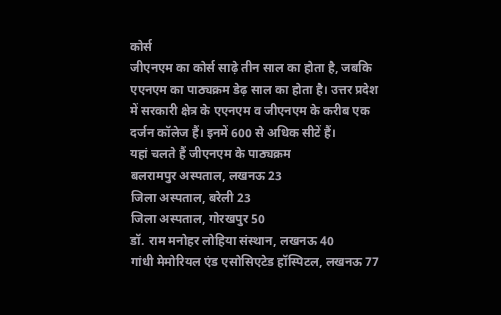कोर्स
जीएनएम का कोर्स साढ़े तीन साल का होता है, जबकि एएनएम का पाठ्यक्रम डेढ़ साल का होता है। उत्तर प्रदेश में सरकारी क्षेत्र के एएनएम व जीएनएम के करीब एक दर्जन कॉलेज हैं। इनमें 600 से अधिक सीटें हैं।
यहां चलते हैं जीएनएम के पाठ्यक्रम
बलरामपुर अस्पताल, लखनऊ 23
जिला अस्पताल, बरेली 23
जिला अस्पताल, गोरखपुर 50
डॉ. राम मनोहर लोहिया संस्थान, लखनऊ 40
गांधी मेमोरियल एंड एसोसिएटेड हॉस्पिटल, लखनऊ 77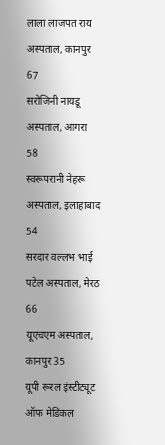लाला लाजपत राय अस्पताल, कानपुर 67
सरोजिनी नायडू अस्पताल, आगरा 58
स्वरूपरानी नेहरू अस्पताल, इलाहाबाद 54
सरदार वल्लभ भाई पटेल अस्पताल, मेरठ 66
यूएचएम अस्पताल, कानपुर 35
यूपी रूरल इंस्टीट्यूट ऑफ मेडिकल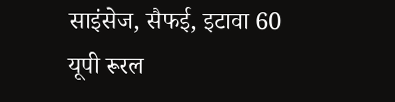साइंसेज, सैफई, इटावा 60
यूपी रूरल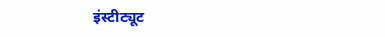इंस्टीट्यूट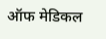ऑफ मेडिकल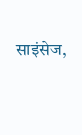साइंसेज,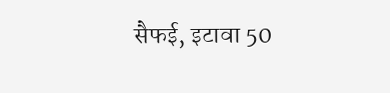सैफई, इटावा 50